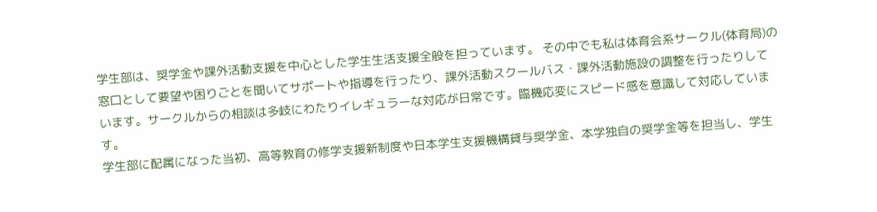学生部は、奨学金や課外活動支援を中心とした学生生活支援全般を担っています。 その中でも私は体育会系サークル(体育局)の窓口として要望や困りごとを聞いてサポートや指導を行ったり、課外活動スクールバス・課外活動施設の調整を行ったりしています。サークルからの相談は多岐にわたりイレギュラーな対応が日常です。臨機応変にスピード感を意識して対応しています。
学生部に配属になった当初、高等教育の修学支援新制度や日本学生支援機構貸与奨学金、本学独自の奨学金等を担当し、学生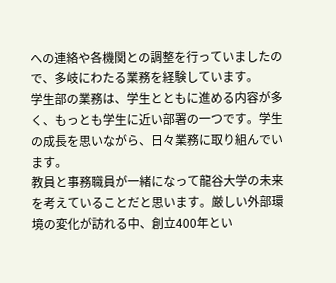への連絡や各機関との調整を行っていましたので、多岐にわたる業務を経験しています。
学生部の業務は、学生とともに進める内容が多く、もっとも学生に近い部署の一つです。学生の成長を思いながら、日々業務に取り組んでいます。
教員と事務職員が一緒になって龍谷大学の未来を考えていることだと思います。厳しい外部環境の変化が訪れる中、創立400年とい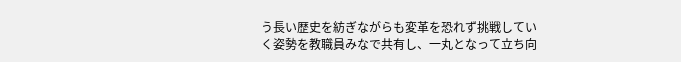う長い歴史を紡ぎながらも変革を恐れず挑戦していく姿勢を教職員みなで共有し、一丸となって立ち向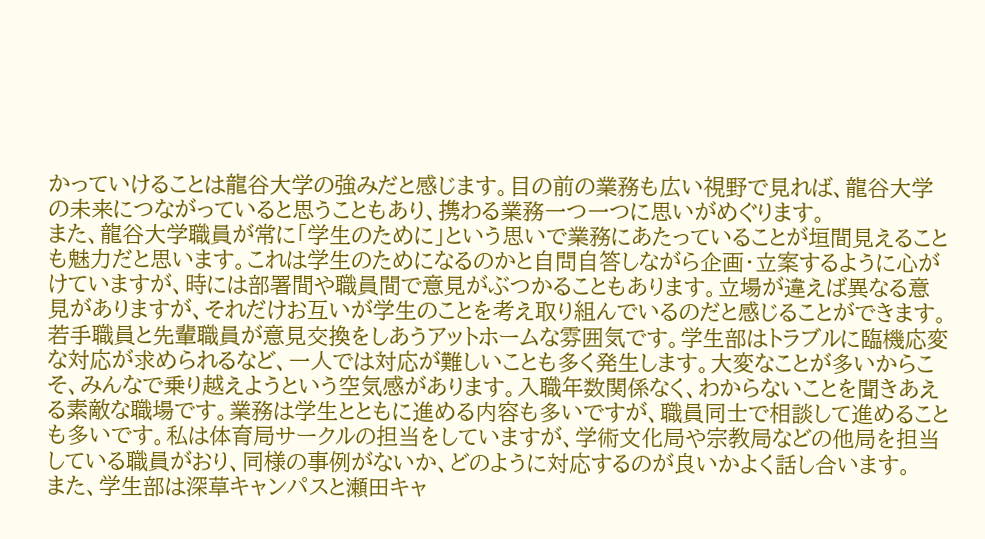かっていけることは龍谷大学の強みだと感じます。目の前の業務も広い視野で見れば、龍谷大学の未来につながっていると思うこともあり、携わる業務一つ一つに思いがめぐります。
また、龍谷大学職員が常に「学生のために」という思いで業務にあたっていることが垣間見えることも魅力だと思います。これは学生のためになるのかと自問自答しながら企画・立案するように心がけていますが、時には部署間や職員間で意見がぶつかることもあります。立場が違えば異なる意見がありますが、それだけお互いが学生のことを考え取り組んでいるのだと感じることができます。
若手職員と先輩職員が意見交換をしあうアットホームな雰囲気です。学生部はトラブルに臨機応変な対応が求められるなど、一人では対応が難しいことも多く発生します。大変なことが多いからこそ、みんなで乗り越えようという空気感があります。入職年数関係なく、わからないことを聞きあえる素敵な職場です。業務は学生とともに進める内容も多いですが、職員同士で相談して進めることも多いです。私は体育局サークルの担当をしていますが、学術文化局や宗教局などの他局を担当している職員がおり、同様の事例がないか、どのように対応するのが良いかよく話し合います。
また、学生部は深草キャンパスと瀬田キャ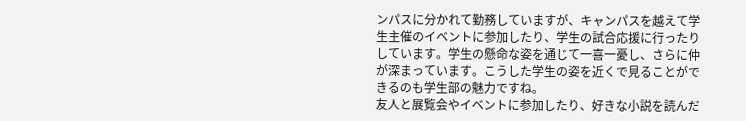ンパスに分かれて勤務していますが、キャンパスを越えて学生主催のイベントに参加したり、学生の試合応援に行ったりしています。学生の懸命な姿を通じて一喜一憂し、さらに仲が深まっています。こうした学生の姿を近くで見ることができるのも学生部の魅力ですね。
友人と展覧会やイベントに参加したり、好きな小説を読んだ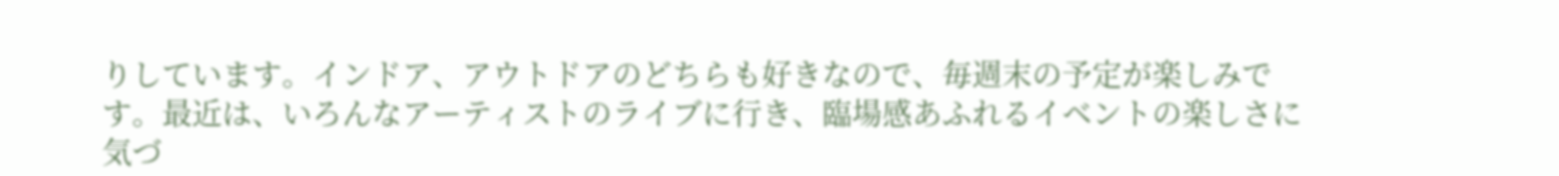りしています。インドア、アウトドアのどちらも好きなので、毎週末の予定が楽しみです。最近は、いろんなアーティストのライブに行き、臨場感あふれるイベントの楽しさに気づ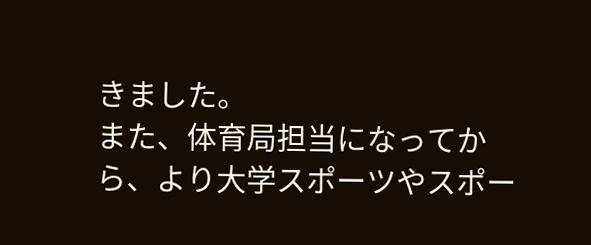きました。
また、体育局担当になってから、より大学スポーツやスポー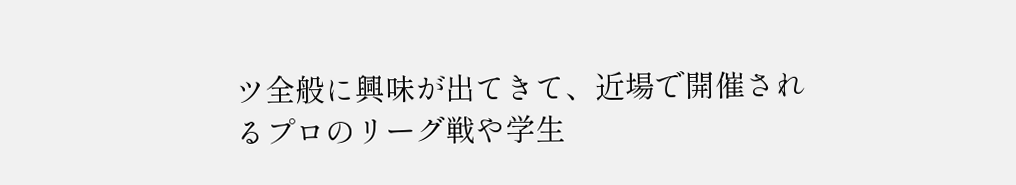ツ全般に興味が出てきて、近場で開催されるプロのリーグ戦や学生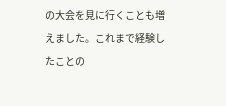の大会を見に行くことも増えました。これまで経験したことの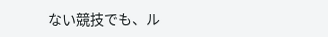ない競技でも、ル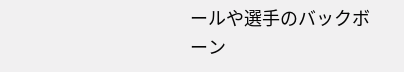ールや選手のバックボーン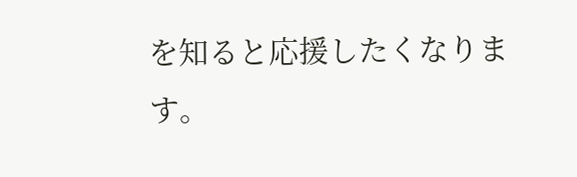を知ると応援したくなります。